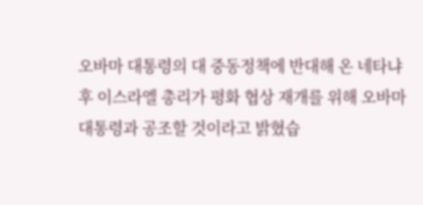오바마 대통령의 대 중동정책에 반대해 온 네타냐후 이스라엘 총리가 평화 협상 재개를 위해 오바마 대통령과 공조할 것이라고 밝혔습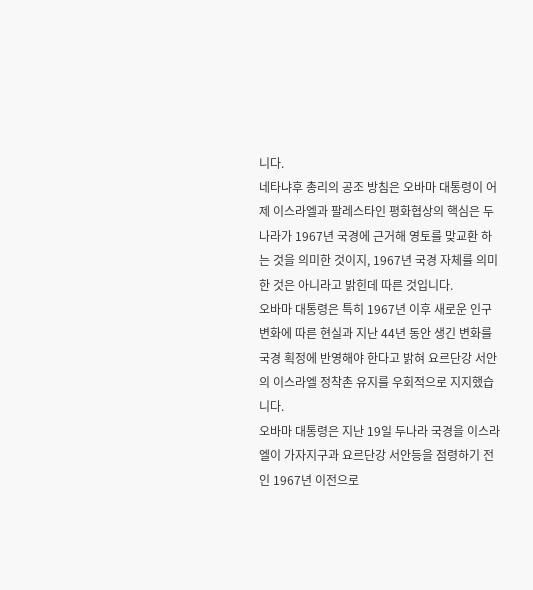니다.
네타냐후 총리의 공조 방침은 오바마 대통령이 어제 이스라엘과 팔레스타인 평화협상의 핵심은 두나라가 1967년 국경에 근거해 영토를 맞교환 하는 것을 의미한 것이지, 1967년 국경 자체를 의미한 것은 아니라고 밝힌데 따른 것입니다.
오바마 대통령은 특히 1967년 이후 새로운 인구변화에 따른 현실과 지난 44년 동안 생긴 변화를 국경 획정에 반영해야 한다고 밝혀 요르단강 서안의 이스라엘 정착촌 유지를 우회적으로 지지했습니다.
오바마 대통령은 지난 19일 두나라 국경을 이스라엘이 가자지구과 요르단강 서안등을 점령하기 전인 1967년 이전으로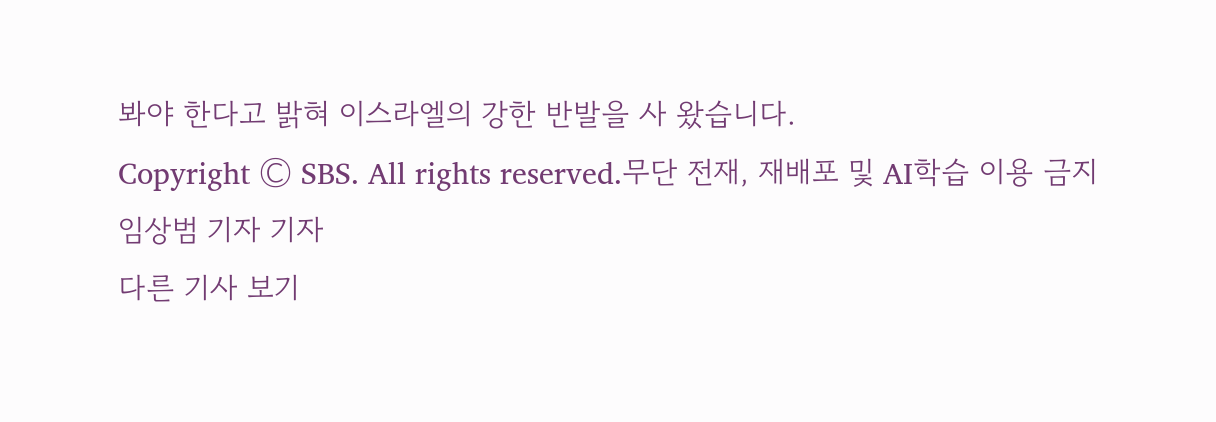봐야 한다고 밝혀 이스라엘의 강한 반발을 사 왔습니다.
Copyright Ⓒ SBS. All rights reserved.무단 전재, 재배포 및 AI학습 이용 금지
임상범 기자 기자
다른 기사 보기